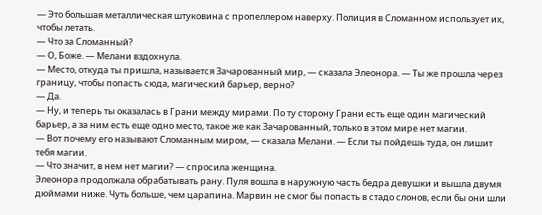— Это большая металлическая штуковина с пропеллером наверху. Полиция в Сломанном использует их, чтобы летать.
— Что за Сломанный?
— О, Боже. — Мелани вздохнула.
— Место, откуда ты пришла, называется Зачарованный мир, — сказала Элеонора. — Ты же прошла через границу, чтобы попасть сюда, магический барьер, верно?
— Да.
— Ну, и теперь ты оказалась в Грани между мирами. По ту сторону Грани есть еще один магический барьер, а за ним есть еще одно место, такое же как Зачарованный, только в этом мире нет магии.
— Вот почему его называют Сломанным миром, — сказала Мелани. — Если ты пойдешь туда, он лишит тебя магии.
— Что значит, в нем нет магии? — спросила женщина.
Элеонора продолжала обрабатывать рану. Пуля вошла в наружную часть бедра девушки и вышла двумя дюймами ниже. Чуть больше, чем царапина. Марвин не смог бы попасть в стадо слонов, если бы они шли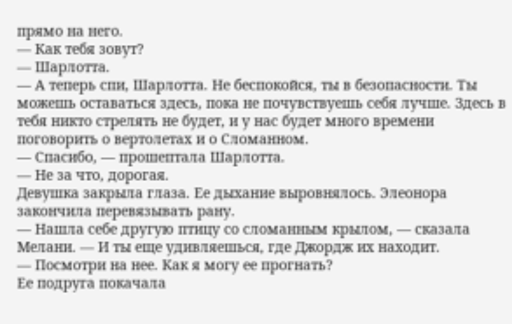прямо на него.
— Как тебя зовут?
— Шарлотта.
— А теперь спи, Шарлотта. Не беспокойся, ты в безопасности. Ты можешь оставаться здесь, пока не почувствуешь себя лучше. Здесь в тебя никто стрелять не будет, и у нас будет много времени поговорить о вертолетах и о Сломанном.
— Спасибо, — прошептала Шарлотта.
— Не за что, дорогая.
Девушка закрыла глаза. Ее дыхание выровнялось. Элеонора закончила перевязывать рану.
— Нашла себе другую птицу со сломанным крылом, — сказала Мелани. — И ты еще удивляешься, где Джордж их находит.
— Посмотри на нее. Как я могу ее прогнать?
Ее подруга покачала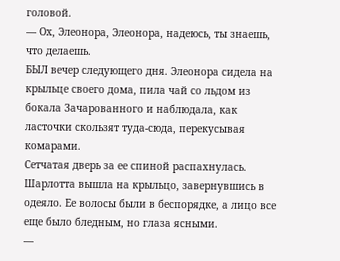головой.
— Ох, Элеонора, Элеонора, надеюсь, ты знаешь, что делаешь.
БЫЛ вечер следующего дня. Элеонора сидела на крыльце своего дома, пила чай со льдом из бокала Зачарованного и наблюдала, как ласточки скользят туда-сюда, перекусывая комарами.
Сетчатая дверь за ее спиной распахнулась. Шарлотта вышла на крыльцо, завернувшись в одеяло. Ее волосы были в беспорядке, а лицо все еще было бледным, но глаза ясными.
—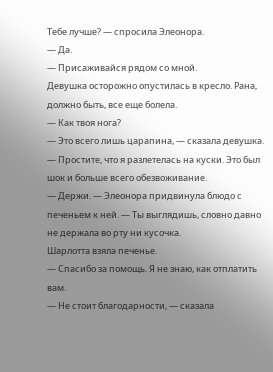Тебе лучше? — спросила Элеонора.
— Да.
— Присаживайся рядом со мной.
Девушка осторожно опустилась в кресло. Рана, должно быть, все еще болела.
— Как твоя нога?
— Это всего лишь царапина, — сказала девушка. — Простите, что я разлетелась на куски. Это был шок и больше всего обезвоживание.
— Держи. — Элеонора придвинула блюдо с печеньем к ней. — Ты выглядишь, словно давно не держала во рту ни кусочка.
Шарлотта взяла печенье.
— Спасибо за помощь. Я не знаю, как отплатить вам.
— Не стоит благодарности, — сказала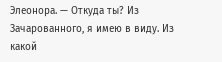Элеонора. — Откуда ты? Из Зачарованного, я имею в виду. Из какой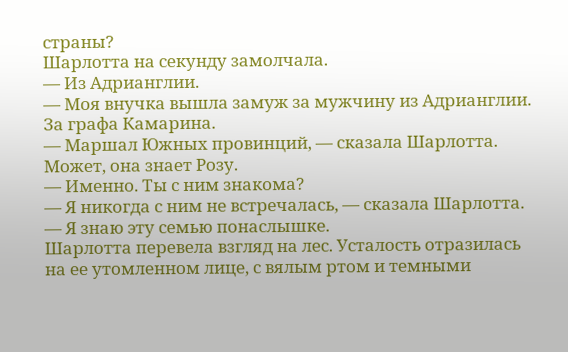страны?
Шарлотта на секунду замолчала.
— Из Адрианглии.
— Моя внучка вышла замуж за мужчину из Адрианглии. За графа Камарина.
— Маршал Южных провинций, — сказала Шарлотта.
Может, она знает Розу.
— Именно. Ты с ним знакома?
— Я никогда с ним не встречалась, — сказала Шарлотта. — Я знаю эту семью понаслышке.
Шарлотта перевела взгляд на лес. Усталость отразилась на ее утомленном лице, с вялым ртом и темными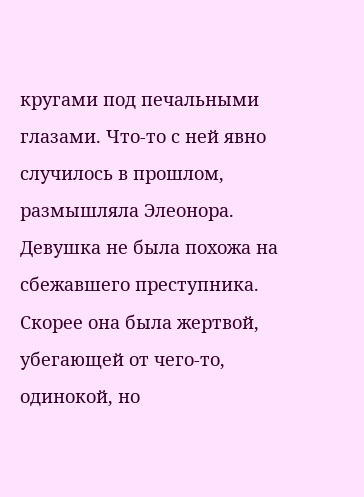кругами под печальными глазами. Что-то с ней явно случилось в прошлом, размышляла Элеонора. Девушка не была похожа на сбежавшего преступника. Скорее она была жертвой, убегающей от чего-то, одинокой, но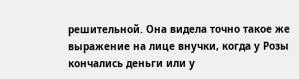решительной. Она видела точно такое же выражение на лице внучки, когда у Розы кончались деньги или у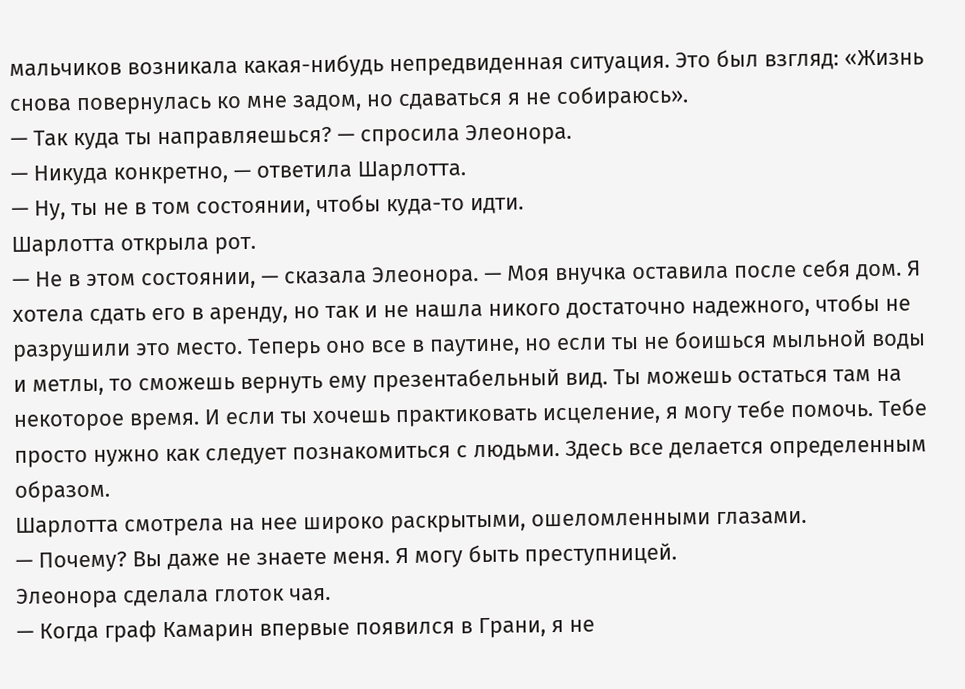мальчиков возникала какая-нибудь непредвиденная ситуация. Это был взгляд: «Жизнь снова повернулась ко мне задом, но сдаваться я не собираюсь».
— Так куда ты направляешься? — спросила Элеонора.
— Никуда конкретно, — ответила Шарлотта.
— Ну, ты не в том состоянии, чтобы куда-то идти.
Шарлотта открыла рот.
— Не в этом состоянии, — сказала Элеонора. — Моя внучка оставила после себя дом. Я хотела сдать его в аренду, но так и не нашла никого достаточно надежного, чтобы не разрушили это место. Теперь оно все в паутине, но если ты не боишься мыльной воды и метлы, то сможешь вернуть ему презентабельный вид. Ты можешь остаться там на некоторое время. И если ты хочешь практиковать исцеление, я могу тебе помочь. Тебе просто нужно как следует познакомиться с людьми. Здесь все делается определенным образом.
Шарлотта смотрела на нее широко раскрытыми, ошеломленными глазами.
— Почему? Вы даже не знаете меня. Я могу быть преступницей.
Элеонора сделала глоток чая.
— Когда граф Камарин впервые появился в Грани, я не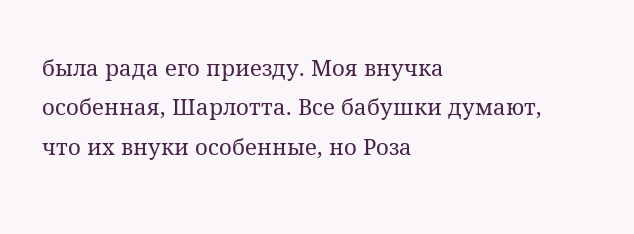была рада его приезду. Моя внучка особенная, Шарлотта. Все бабушки думают, что их внуки особенные, но Роза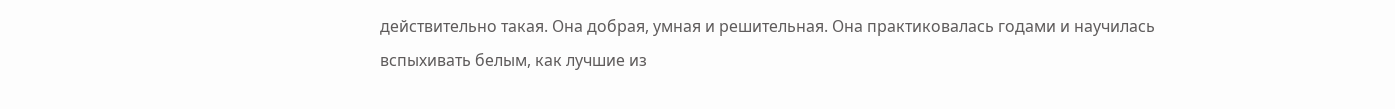действительно такая. Она добрая, умная и решительная. Она практиковалась годами и научилась вспыхивать белым, как лучшие из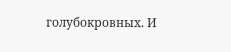голубокровных. И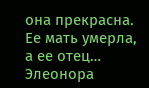она прекрасна. Ее мать умерла, а ее отец…
Элеонора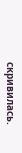скривилась.